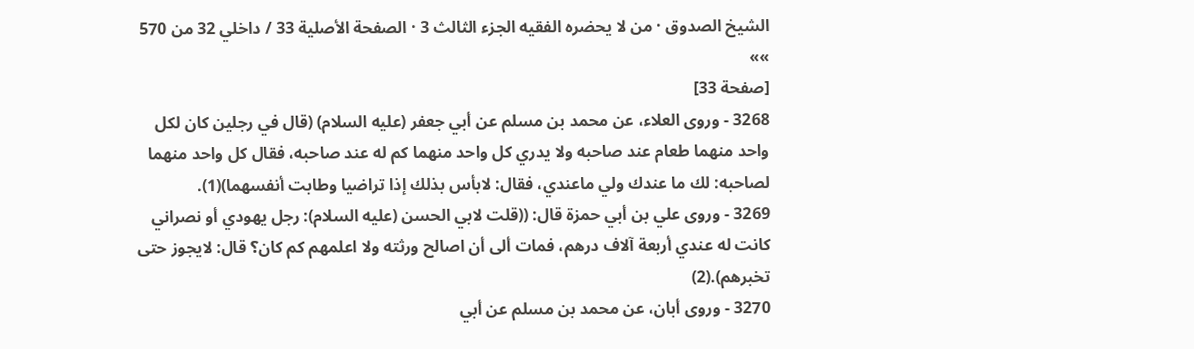الشيخ الصدوق · من لا يحضره الفقيه الجزء الثالث 3 · الصفحة الأصلية 33 / داخلي 32 من 570
»»
[صفحة 33]
3268 - وروى العلاء، عن محمد بن مسلم عن أبي جعفر (عليه السلام) (قال في رجلين كان لكل واحد منهما طعام عند صاحبه ولا يدري كل واحد منهما كم له عند صاحبه، فقال كل واحد منهما لصاحبه: لك ما عندك ولي ماعندي، فقال: لابأس بذلك إذا تراضيا وطابت أنفسهما)(1).
3269 - وروى علي بن أبي حمزة قال: ((قلت لابي الحسن (عليه السلام): رجل يهودي أو نصراني كانت له عندي أربعة آلاف درهم، فمات ألى أن اصالح ورثته ولا اعلمهم كم كان؟ قال: لايجوز حتى تخبرهم).(2)
3270 - وروى أبان، عن محمد بن مسلم عن أبي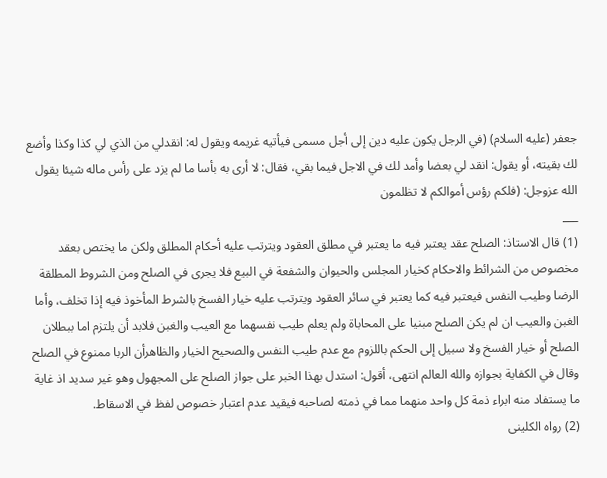جعفر (عليه السلام) (في الرجل يكون عليه دين إلى أجل مسمى فيأتيه غريمه ويقول له: انقدلي من الذي لي كذا وكذا وأضع لك بقيته، أو يقول: انقد لي بعضا وأمد لك في الاجل فيما بقي، فقال: لا أرى به بأسا ما لم يزد على رأس ماله شيئا يقول الله عزوجل: (فلكم رؤس أموالكم لا تظلمون
___
(1) قال الاستاذ: الصلح عقد يعتبر فيه ما يعتبر في مطلق العقود ويترتب عليه أحكام المطلق ولكن ما يختص بعقد مخصوص من الشرائط والاحكام كخيار المجلس والحيوان والشفعة في البيع فلا يجرى في الصلح ومن الشروط المطلقة الرضا وطيب النفس فيعتبر فيه كما يعتبر في سائر العقود ويترتب عليه خيار الفسخ بالشرط المأخوذ فيه إذا تخلف، وأما الغبن والعيب ان لم يكن الصلح مبنيا على المحاباة ولم يعلم طيب نفسهما مع العيب والغبن فلابد أن يلتزم اما ببطلان الصلح أو خيار الفسخ ولا سبيل إلى الحكم باللزوم مع عدم طيب النفس والصحيح الخيار والظاهرأن الربا ممنوع في الصلح وقال في الكفاية بجوازه والله العالم انتهى، أقول: استدل بهذا الخبر على جواز الصلح على المجهول وهو غير سديد اذ غاية ما يستفاد منه ابراء ذمة كل واحد منهما مما في ذمته لصاحبه فيقيد عدم اعتبار خصوص لفظ في الاسقاط.
(2) رواه الكلينى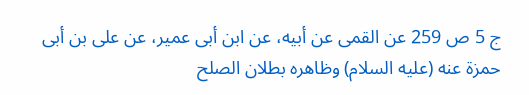ج 5 ص 259 عن القمى عن أبيه، عن ابن أبى عمير، عن على بن أبى حمزة عنه (عليه السلام) وظاهره بطلان الصلح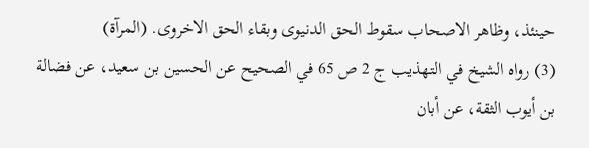حينئذ، وظاهر الاصحاب سقوط الحق الدنيوى وبقاء الحق الاخروى. (المرآة)
(3) رواه الشيخ في التهذيب ج 2 ص 65 في الصحيح عن الحسين بن سعيد، عن فضالة بن أيوب الثقة، عن أبان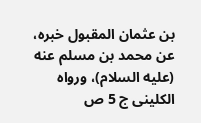بن عثمان المقبول خبره، عن محمد بن مسلم عنه (عليه السلام)، ورواه الكلينى ج 5 ص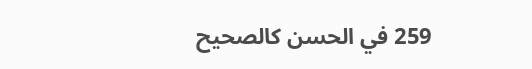259 في الحسن كالصحيح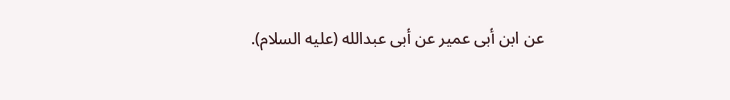عن ابن أبى عمير عن أبى عبدالله (عليه السلام).